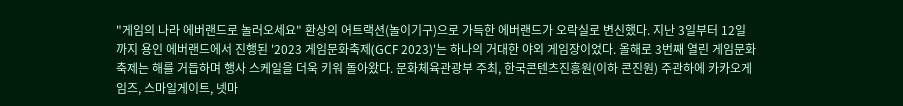"게임의 나라 에버랜드로 놀러오세요" 환상의 어트랙션(놀이기구)으로 가득한 에버랜드가 오락실로 변신했다. 지난 3일부터 12일까지 용인 에버랜드에서 진행된 '2023 게임문화축제(GCF 2023)'는 하나의 거대한 야외 게임장이었다. 올해로 3번째 열린 게임문화축제는 해를 거듭하며 행사 스케일을 더욱 키워 돌아왔다. 문화체육관광부 주최, 한국콘텐츠진흥원(이하 콘진원) 주관하에 카카오게임즈, 스마일게이트, 넷마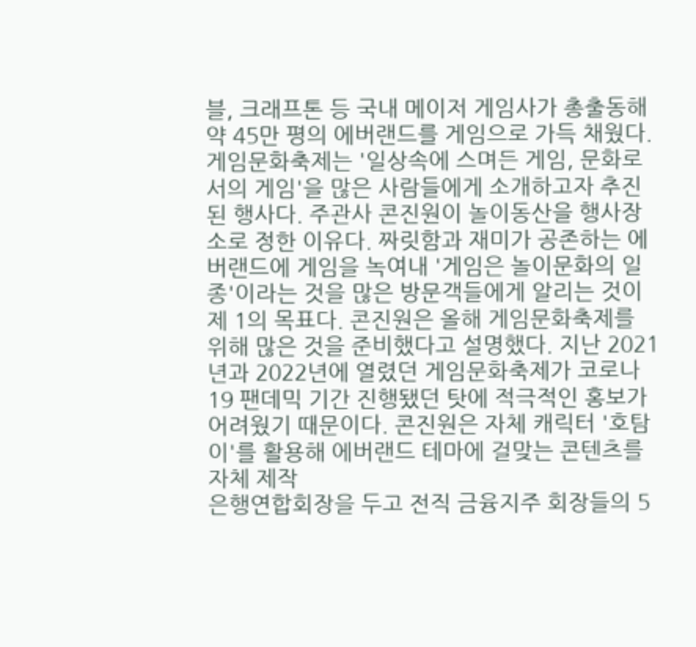블, 크래프톤 등 국내 메이저 게임사가 총출동해 약 45만 평의 에버랜드를 게임으로 가득 채웠다. 게임문화축제는 '일상속에 스며든 게임, 문화로서의 게임'을 많은 사람들에게 소개하고자 추진된 행사다. 주관사 콘진원이 놀이동산을 행사장소로 정한 이유다. 짜릿함과 재미가 공존하는 에버랜드에 게임을 녹여내 '게임은 놀이문화의 일종'이라는 것을 많은 방문객들에게 알리는 것이 제 1의 목표다. 콘진원은 올해 게임문화축제를 위해 많은 것을 준비했다고 설명했다. 지난 2021년과 2022년에 열렸던 게임문화축제가 코로나19 팬데믹 기간 진행됐던 탓에 적극적인 홍보가 어려웠기 때문이다. 콘진원은 자체 캐릭터 '호탐이'를 활용해 에버랜드 테마에 걸맞는 콘텐츠를 자체 제작
은행연합회장을 두고 전직 금융지주 회장들의 5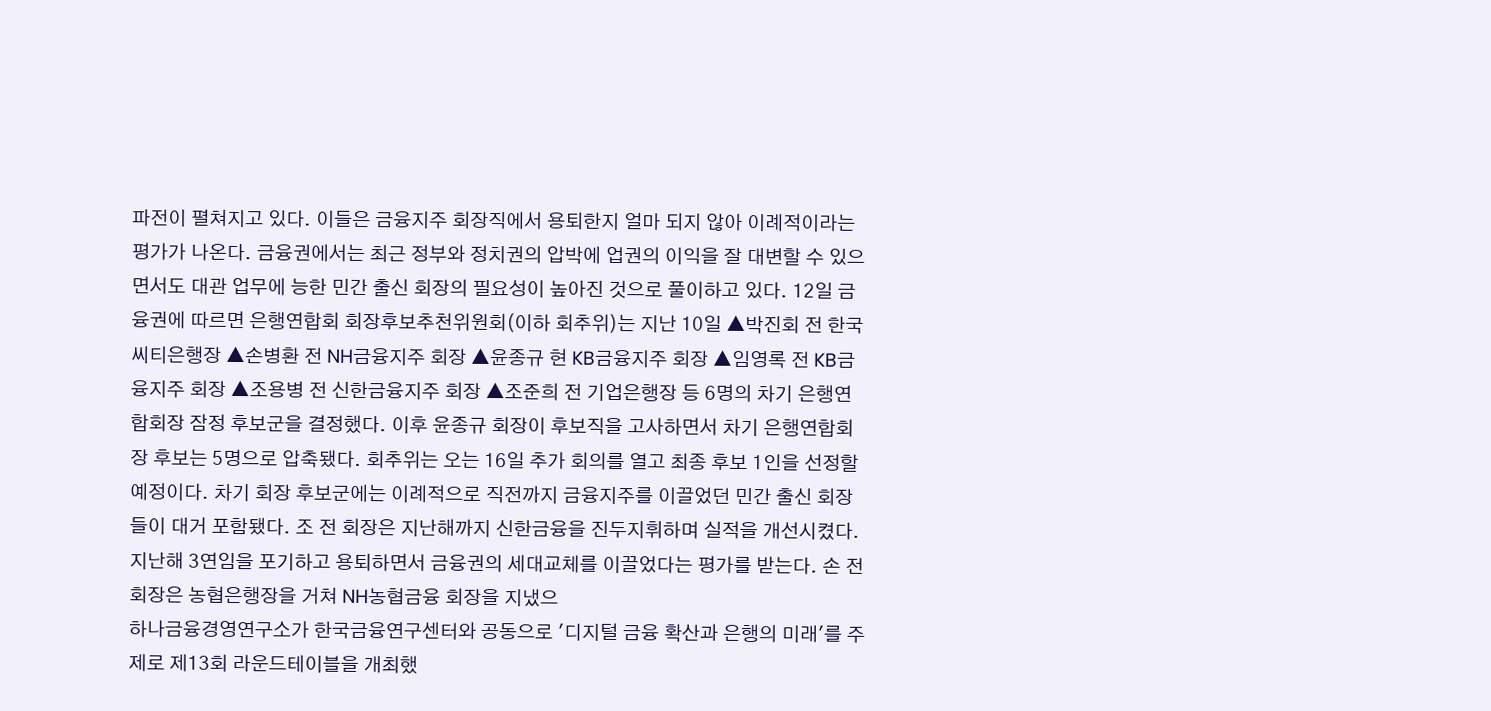파전이 펼쳐지고 있다. 이들은 금융지주 회장직에서 용퇴한지 얼마 되지 않아 이례적이라는 평가가 나온다. 금융권에서는 최근 정부와 정치권의 압박에 업권의 이익을 잘 대변할 수 있으면서도 대관 업무에 능한 민간 출신 회장의 필요성이 높아진 것으로 풀이하고 있다. 12일 금융권에 따르면 은행연합회 회장후보추천위원회(이하 회추위)는 지난 10일 ▲박진회 전 한국씨티은행장 ▲손병환 전 NH금융지주 회장 ▲윤종규 현 KB금융지주 회장 ▲임영록 전 KB금융지주 회장 ▲조용병 전 신한금융지주 회장 ▲조준희 전 기업은행장 등 6명의 차기 은행연합회장 잠정 후보군을 결정했다. 이후 윤종규 회장이 후보직을 고사하면서 차기 은행연합회장 후보는 5명으로 압축됐다. 회추위는 오는 16일 추가 회의를 열고 최종 후보 1인을 선정할 예정이다. 차기 회장 후보군에는 이례적으로 직전까지 금융지주를 이끌었던 민간 출신 회장들이 대거 포함됐다. 조 전 회장은 지난해까지 신한금융을 진두지휘하며 실적을 개선시켰다. 지난해 3연임을 포기하고 용퇴하면서 금융권의 세대교체를 이끌었다는 평가를 받는다. 손 전 회장은 농협은행장을 거쳐 NH농협금융 회장을 지냈으
하나금융경영연구소가 한국금융연구센터와 공동으로 '디지털 금융 확산과 은행의 미래'를 주제로 제13회 라운드테이블을 개최했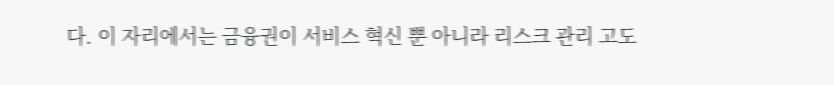다. 이 자리에서는 금융권이 서비스 혁신 뿐 아니라 리스크 관리 고도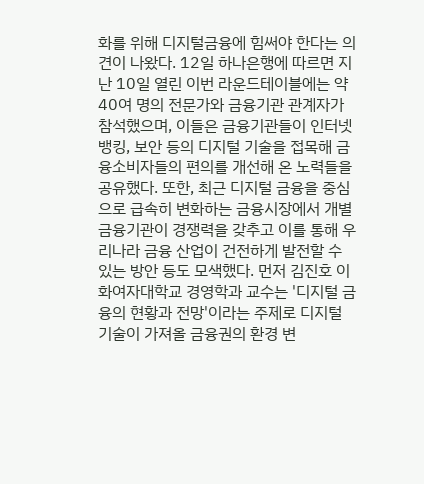화를 위해 디지털금융에 힘써야 한다는 의견이 나왔다. 12일 하나은행에 따르면 지난 10일 열린 이번 라운드테이블에는 약 40여 명의 전문가와 금융기관 관계자가 참석했으며, 이들은 금융기관들이 인터넷 뱅킹, 보안 등의 디지털 기술을 접목해 금융소비자들의 편의를 개선해 온 노력들을 공유했다. 또한, 최근 디지털 금융을 중심으로 급속히 변화하는 금융시장에서 개별 금융기관이 경쟁력을 갖추고 이를 통해 우리나라 금융 산업이 건전하게 발전할 수 있는 방안 등도 모색했다. 먼저 김진호 이화여자대학교 경영학과 교수는 '디지털 금융의 현황과 전망'이라는 주제로 디지털 기술이 가져올 금융권의 환경 변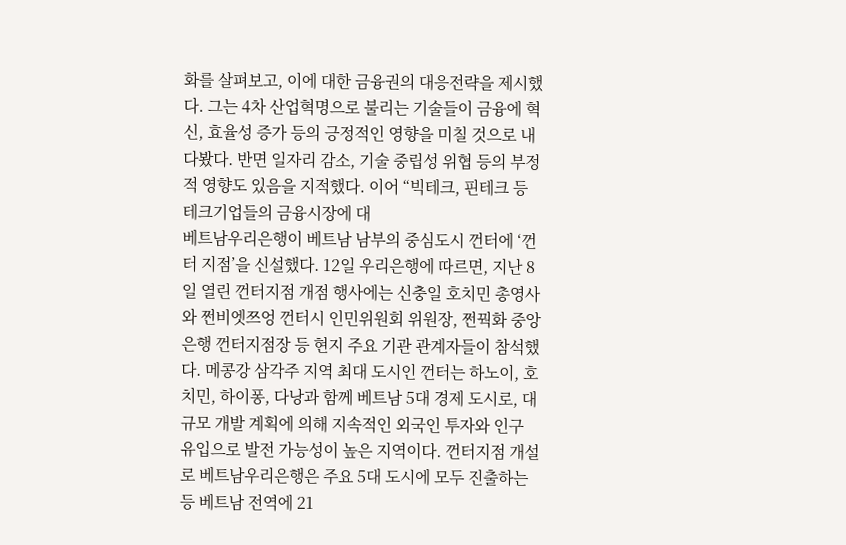화를 살펴보고, 이에 대한 금융권의 대응전략을 제시했다. 그는 4차 산업혁명으로 불리는 기술들이 금융에 혁신, 효율성 증가 등의 긍정적인 영향을 미칠 것으로 내다봤다. 반면 일자리 감소, 기술 중립성 위협 등의 부정적 영향도 있음을 지적했다. 이어 “빅테크, 핀테크 등 테크기업들의 금융시장에 대
베트남우리은행이 베트남 남부의 중심도시 껀터에 ‘껀터 지점’을 신설했다. 12일 우리은행에 따르면, 지난 8일 열린 껀터지점 개점 행사에는 신충일 호치민 총영사와 쩐비엣쯔엉 껀터시 인민위원회 위원장, 쩐꿕화 중앙은행 껀터지점장 등 현지 주요 기관 관계자들이 참석했다. 메콩강 삼각주 지역 최대 도시인 껀터는 하노이, 호치민, 하이퐁, 다낭과 함께 베트남 5대 경제 도시로, 대규모 개발 계획에 의해 지속적인 외국인 투자와 인구 유입으로 발전 가능성이 높은 지역이다. 껀터지점 개설로 베트남우리은행은 주요 5대 도시에 모두 진출하는 등 베트남 전역에 21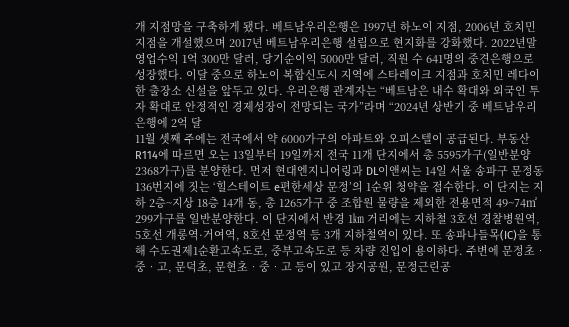개 지점망을 구축하게 됐다. 베트남우리은행은 1997년 하노이 지점, 2006년 호치민 지점을 개설했으며 2017년 베트남우리은행 설립으로 현지화를 강화했다. 2022년말 영업수익 1억 300만 달러, 당기순이익 5000만 달러, 직원 수 641명의 중견은행으로 성장했다. 이달 중으로 하노이 복합신도시 지역에 스타레이크 지점과 호치민 레다이한 출장소 신설을 앞두고 있다. 우리은행 관계자는 “베트남은 내수 확대와 외국인 투자 확대로 안정적인 경제성장이 전망되는 국가”라며 “2024년 상반기 중 베트남우리은행에 2억 달
11월 셋째 주에는 전국에서 약 6000가구의 아파트와 오피스텔이 공급된다. 부동산R114에 따르면 오는 13일부터 19일까지 전국 11개 단지에서 총 5595가구(일반분양 2368가구)를 분양한다. 먼저 현대엔지니어링과 DL이앤씨는 14일 서울 송파구 문정동 136번지에 짓는 ‘힐스테이트 e편한세상 문정’의 1순위 청약을 접수한다. 이 단지는 지하 2층~지상 18층 14개 동, 총 1265가구 중 조합원 물량을 제외한 전용면적 49~74㎡ 299가구를 일반분양한다. 이 단지에서 반경 1㎞ 거리에는 지하철 3호선 경찰병원역, 5호선 개롱역·거여역, 8호선 문정역 등 3개 지하철역이 있다. 또 송파나들목(IC)을 통해 수도권제1순환고속도로, 중부고속도로 등 차량 진입이 용이하다. 주변에 문정초‧중‧고, 문덕초, 문현초‧중‧고 등이 있고 장지공원, 문정근린공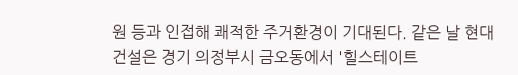원 등과 인접해 쾌적한 주거환경이 기대된다. 같은 날 현대건설은 경기 의정부시 금오동에서 '힐스테이트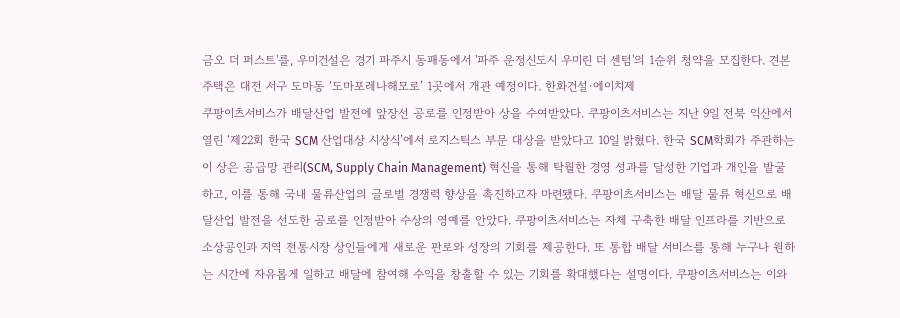금오 더 퍼스트'를, 우미건설은 경기 파주시 동패동에서 '파주 운정신도시 우미린 더 센텀'의 1순위 청약을 모집한다. 견본주택은 대전 서구 도마동 ‘도마포레나해모로’ 1곳에서 개관 예정이다. 한화건설·에이치제
쿠팡이츠서비스가 배달산업 발전에 앞장선 공로를 인정받아 상을 수여받았다. 쿠팡이츠서비스는 지난 9일 전북 익산에서 열린 ‘제22회 한국 SCM 산업대상 시상식’에서 로지스틱스 부문 대상을 받았다고 10일 밝혔다. 한국 SCM학회가 주관하는 이 상은 공급망 관리(SCM, Supply Chain Management) 혁신을 통해 탁월한 경영 성과를 달성한 기업과 개인을 발굴하고, 이를 통해 국내 물류산업의 글로벌 경쟁력 향상을 촉진하고자 마련됐다. 쿠팡이츠서비스는 배달 물류 혁신으로 배달산업 발전을 선도한 공로를 인정받아 수상의 영예를 안았다. 쿠팡이츠서비스는 자체 구축한 배달 인프라를 기반으로 소상공인과 지역 전통시장 상인들에게 새로운 판로와 성장의 기회를 제공한다. 또 통합 배달 서비스를 통해 누구나 원하는 시간에 자유롭게 일하고 배달에 참여해 수익을 창출할 수 있는 기회를 확대했다는 설명이다. 쿠팡이츠서비스는 이와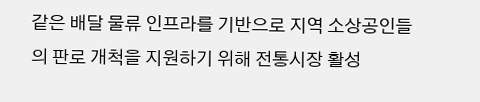같은 배달 물류 인프라를 기반으로 지역 소상공인들의 판로 개척을 지원하기 위해 전통시장 활성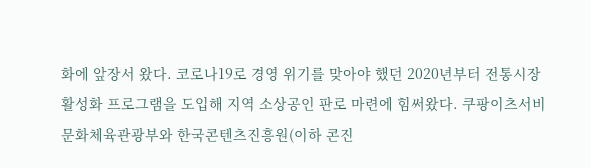화에 앞장서 왔다. 코로나19로 경영 위기를 맞아야 했던 2020년부터 전통시장 활성화 프로그램을 도입해 지역 소상공인 판로 마련에 힘써왔다. 쿠팡이츠서비
문화체육관광부와 한국콘텐츠진흥원(이하 콘진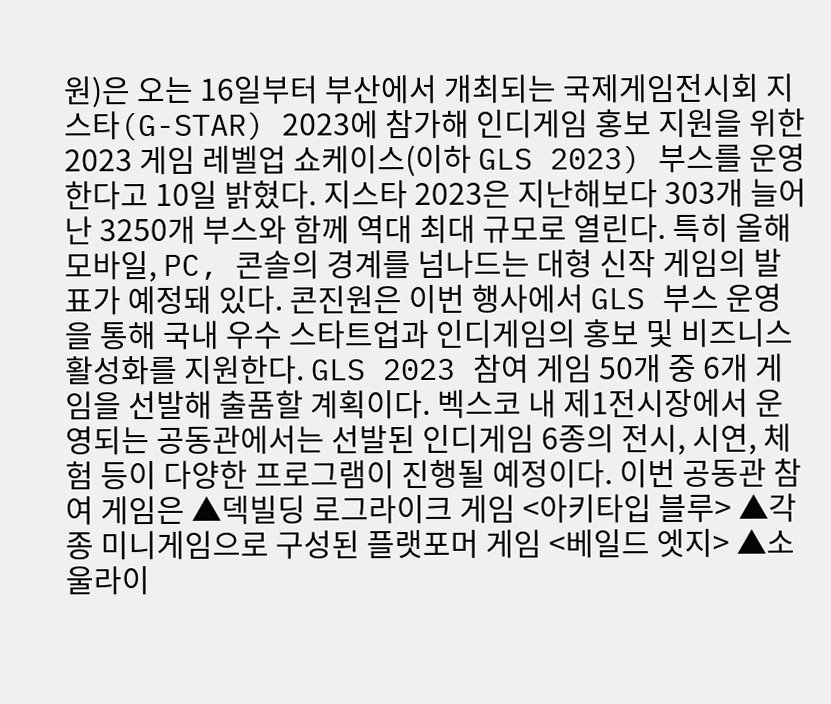원)은 오는 16일부터 부산에서 개최되는 국제게임전시회 지스타(G-STAR) 2023에 참가해 인디게임 홍보 지원을 위한 2023 게임 레벨업 쇼케이스(이하 GLS 2023) 부스를 운영한다고 10일 밝혔다. 지스타 2023은 지난해보다 303개 늘어난 3250개 부스와 함께 역대 최대 규모로 열린다. 특히 올해 모바일, PC, 콘솔의 경계를 넘나드는 대형 신작 게임의 발표가 예정돼 있다. 콘진원은 이번 행사에서 GLS 부스 운영을 통해 국내 우수 스타트업과 인디게임의 홍보 및 비즈니스 활성화를 지원한다. GLS 2023 참여 게임 50개 중 6개 게임을 선발해 출품할 계획이다. 벡스코 내 제1전시장에서 운영되는 공동관에서는 선발된 인디게임 6종의 전시, 시연, 체험 등이 다양한 프로그램이 진행될 예정이다. 이번 공동관 참여 게임은 ▲덱빌딩 로그라이크 게임 <아키타입 블루> ▲각종 미니게임으로 구성된 플랫포머 게임 <베일드 엣지> ▲소울라이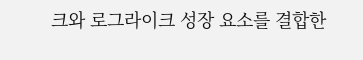크와 로그라이크 성장 요소를 결합한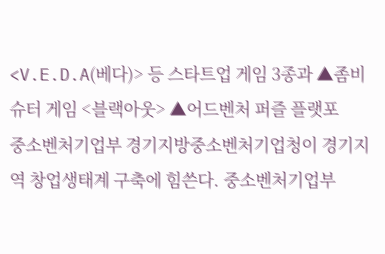<V.E.D.A(베다)> 등 스타트업 게임 3종과 ▲좀비 슈터 게임 <블랙아웃> ▲어드벤처 퍼즐 플랫포
중소벤처기업부 경기지방중소벤처기업청이 경기지역 창업생태계 구축에 힘쓴다. 중소벤처기업부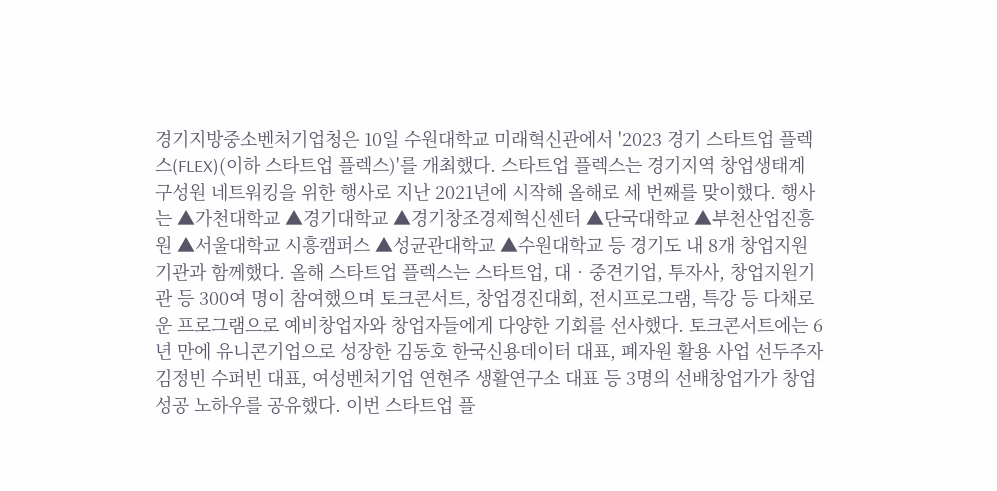경기지방중소벤처기업청은 10일 수원대학교 미래혁신관에서 '2023 경기 스타트업 플렉스(FLEX)(이하 스타트업 플렉스)'를 개최했다. 스타트업 플렉스는 경기지역 창업생태계 구성원 네트워킹을 위한 행사로 지난 2021년에 시작해 올해로 세 번째를 맞이했다. 행사는 ▲가천대학교 ▲경기대학교 ▲경기창조경제혁신센터 ▲단국대학교 ▲부천산업진흥원 ▲서울대학교 시흥캠퍼스 ▲성균관대학교 ▲수원대학교 등 경기도 내 8개 창업지원기관과 함께했다. 올해 스타트업 플렉스는 스타트업, 대‧중견기업, 투자사, 창업지원기관 등 300여 명이 참여했으며 토크콘서트, 창업경진대회, 전시프로그램, 특강 등 다채로운 프로그램으로 예비창업자와 창업자들에게 다양한 기회를 선사했다. 토크콘서트에는 6년 만에 유니콘기업으로 성장한 김동호 한국신용데이터 대표, 폐자원 활용 사업 선두주자 김정빈 수퍼빈 대표, 여성벤처기업 연현주 생활연구소 대표 등 3명의 선배창업가가 창업성공 노하우를 공유했다. 이번 스타트업 플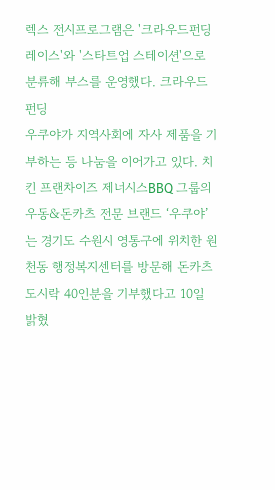렉스 전시프로그램은 '크라우드펀딩레이스'와 '스타트업 스테이션'으로 분류해 부스를 운영했다. 크라우드펀딩
우쿠야가 지역사회에 자사 제품을 기부하는 등 나눔을 이어가고 있다. 치킨 프랜차이즈 제너시스BBQ 그룹의 우동&돈카츠 전문 브랜드 ‘우쿠야’는 경기도 수원시 영통구에 위치한 원천동 행정복지센터를 방문해 돈카츠 도시락 40인분을 기부했다고 10일 밝혔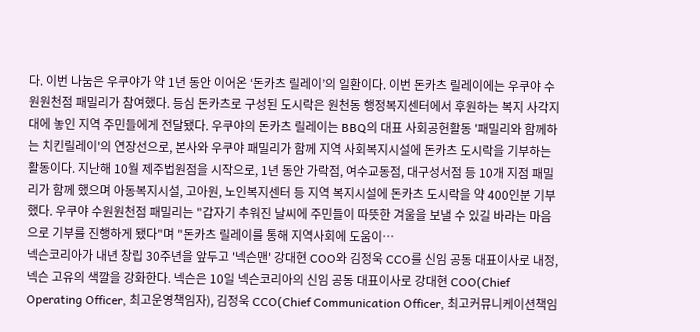다. 이번 나눔은 우쿠야가 약 1년 동안 이어온 ‘돈카츠 릴레이’의 일환이다. 이번 돈카츠 릴레이에는 우쿠야 수원원천점 패밀리가 참여했다. 등심 돈카츠로 구성된 도시락은 원천동 행정복지센터에서 후원하는 복지 사각지대에 놓인 지역 주민들에게 전달됐다. 우쿠야의 돈카츠 릴레이는 BBQ의 대표 사회공헌활동 '패밀리와 함께하는 치킨릴레이'의 연장선으로, 본사와 우쿠야 패밀리가 함께 지역 사회복지시설에 돈카츠 도시락을 기부하는 활동이다. 지난해 10월 제주법원점을 시작으로, 1년 동안 가락점, 여수교동점, 대구성서점 등 10개 지점 패밀리가 함께 했으며 아동복지시설, 고아원, 노인복지센터 등 지역 복지시설에 돈카츠 도시락을 약 400인분 기부했다. 우쿠야 수원원천점 패밀리는 "갑자기 추워진 날씨에 주민들이 따뜻한 겨울을 보낼 수 있길 바라는 마음으로 기부를 진행하게 됐다"며 "돈카츠 릴레이를 통해 지역사회에 도움이…
넥슨코리아가 내년 창립 30주년을 앞두고 '넥슨맨' 강대현 COO와 김정욱 CCO를 신임 공동 대표이사로 내정, 넥슨 고유의 색깔을 강화한다. 넥슨은 10일 넥슨코리아의 신임 공동 대표이사로 강대현 COO(Chief Operating Officer, 최고운영책임자), 김정욱 CCO(Chief Communication Officer, 최고커뮤니케이션책임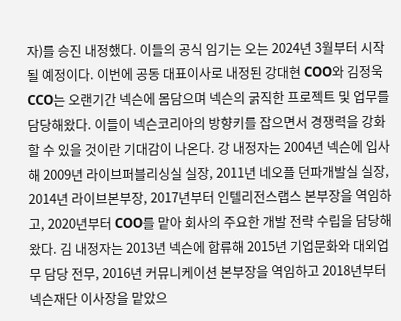자)를 승진 내정했다. 이들의 공식 임기는 오는 2024년 3월부터 시작될 예정이다. 이번에 공동 대표이사로 내정된 강대현 COO와 김정욱 CCO는 오랜기간 넥슨에 몸담으며 넥슨의 굵직한 프로젝트 및 업무를 담당해왔다. 이들이 넥슨코리아의 방향키를 잡으면서 경쟁력을 강화할 수 있을 것이란 기대감이 나온다. 강 내정자는 2004년 넥슨에 입사해 2009년 라이브퍼블리싱실 실장, 2011년 네오플 던파개발실 실장, 2014년 라이브본부장, 2017년부터 인텔리전스랩스 본부장을 역임하고, 2020년부터 COO를 맡아 회사의 주요한 개발 전략 수립을 담당해왔다. 김 내정자는 2013년 넥슨에 합류해 2015년 기업문화와 대외업무 담당 전무, 2016년 커뮤니케이션 본부장을 역임하고 2018년부터 넥슨재단 이사장을 맡았으